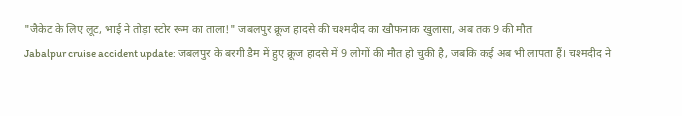"जैकेट के लिए लूट, भाई ने तोड़ा स्टोर रूम का ताला!" जबलपुर क्रूज हादसे की चश्मदीद का खौफनाक खुलासा, अब तक 9 की मौत
Jabalpur cruise accident update: जबलपुर के बरगी डैम में हुए क्रूज हादसे में 9 लोगों की मौत हो चुकी है, जबकि कई अब भी लापता हैं। चश्मदीद ने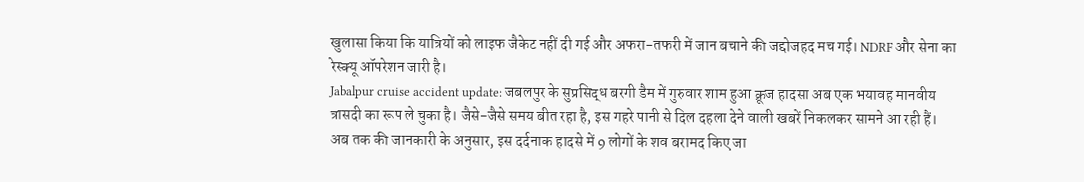खुलासा किया कि यात्रियों को लाइफ जैकेट नहीं दी गई और अफरा-तफरी में जान बचाने की जद्दोजहद मच गई। NDRF और सेना का रेस्क्यू ऑपरेशन जारी है।
Jabalpur cruise accident update: जबलपुर के सुप्रसिद्ध बरगी डैम में गुरुवार शाम हुआ क्रूज हादसा अब एक भयावह मानवीय त्रासदी का रूप ले चुका है। जैसे-जैसे समय बीत रहा है, इस गहरे पानी से दिल दहला देने वाली खबरें निकलकर सामने आ रही हैं। अब तक की जानकारी के अनुसार, इस दर्दनाक हादसे में 9 लोगों के शव बरामद किए जा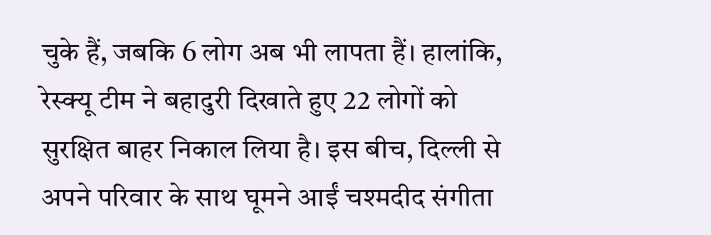चुके हैं, जबकि 6 लोग अब भी लापता हैं। हालांकि, रेस्क्यू टीम ने बहादुरी दिखाते हुए 22 लोगों को सुरक्षित बाहर निकाल लिया है। इस बीच, दिल्ली से अपने परिवार के साथ घूमने आईं चश्मदीद संगीता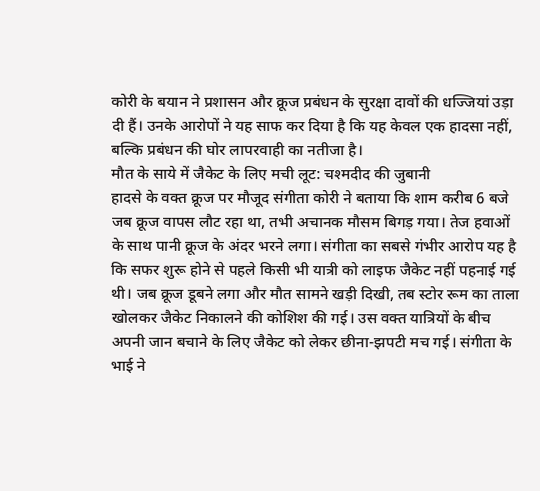कोरी के बयान ने प्रशासन और क्रूज प्रबंधन के सुरक्षा दावों की धज्जियां उड़ा दी हैं। उनके आरोपों ने यह साफ कर दिया है कि यह केवल एक हादसा नहीं, बल्कि प्रबंधन की घोर लापरवाही का नतीजा है।
मौत के साये में जैकेट के लिए मची लूट: चश्मदीद की जुबानी
हादसे के वक्त क्रूज पर मौजूद संगीता कोरी ने बताया कि शाम करीब 6 बजे जब क्रूज वापस लौट रहा था, तभी अचानक मौसम बिगड़ गया। तेज हवाओं के साथ पानी क्रूज के अंदर भरने लगा। संगीता का सबसे गंभीर आरोप यह है कि सफर शुरू होने से पहले किसी भी यात्री को लाइफ जैकेट नहीं पहनाई गई थी। जब क्रूज डूबने लगा और मौत सामने खड़ी दिखी, तब स्टोर रूम का ताला खोलकर जैकेट निकालने की कोशिश की गई। उस वक्त यात्रियों के बीच अपनी जान बचाने के लिए जैकेट को लेकर छीना-झपटी मच गई। संगीता के भाई ने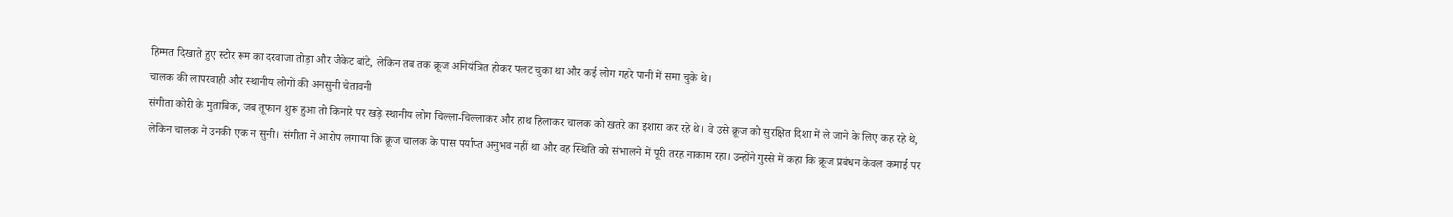हिम्मत दिखाते हुए स्टोर रूम का दरवाजा तोड़ा और जैकेट बांटे, लेकिन तब तक क्रूज अनियंत्रित होकर पलट चुका था और कई लोग गहरे पानी में समा चुके थे।
चालक की लापरवाही और स्थानीय लोगों की अनसुनी चेतावनी
संगीता कोरी के मुताबिक, जब तूफान शुरू हुआ तो किनारे पर खड़े स्थानीय लोग चिल्ला-चिल्लाकर और हाथ हिलाकर चालक को खतरे का इशारा कर रहे थे। वे उसे क्रूज को सुरक्षित दिशा में ले जाने के लिए कह रहे थे, लेकिन चालक ने उनकी एक न सुनी। संगीता ने आरोप लगाया कि क्रूज चालक के पास पर्याप्त अनुभव नहीं था और वह स्थिति को संभालने में पूरी तरह नाकाम रहा। उन्होंने गुस्से में कहा कि क्रूज प्रबंधन केवल कमाई पर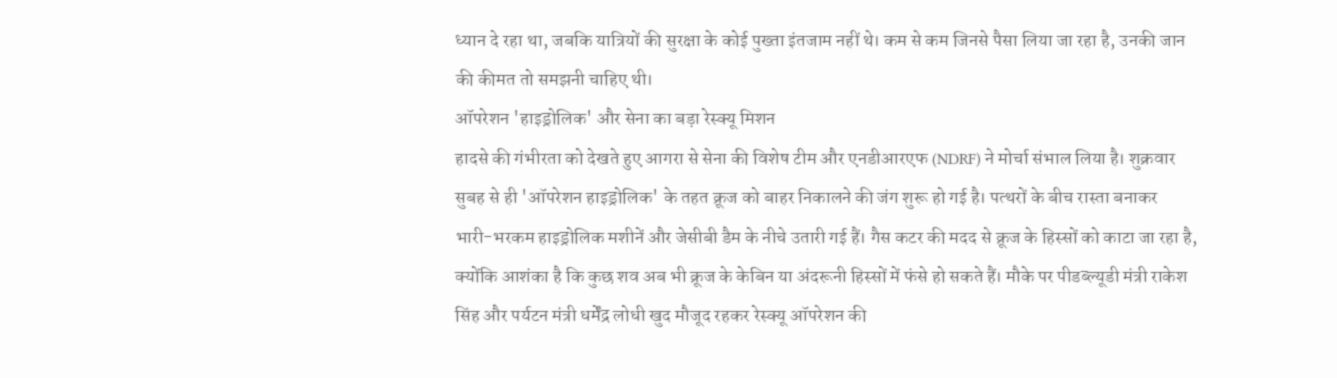ध्यान दे रहा था, जबकि यात्रियों की सुरक्षा के कोई पुख्ता इंतजाम नहीं थे। कम से कम जिनसे पैसा लिया जा रहा है, उनकी जान की कीमत तो समझनी चाहिए थी।
ऑपरेशन 'हाइड्रोलिक' और सेना का बड़ा रेस्क्यू मिशन
हादसे की गंभीरता को देखते हुए आगरा से सेना की विशेष टीम और एनडीआरएफ (NDRF) ने मोर्चा संभाल लिया है। शुक्रवार सुबह से ही 'ऑपरेशन हाइड्रोलिक' के तहत क्रूज को बाहर निकालने की जंग शुरू हो गई है। पत्थरों के बीच रास्ता बनाकर भारी-भरकम हाइड्रोलिक मशीनें और जेसीबी डैम के नीचे उतारी गई हैं। गैस कटर की मदद से क्रूज के हिस्सों को काटा जा रहा है, क्योंकि आशंका है कि कुछ शव अब भी क्रूज के केबिन या अंदरूनी हिस्सों में फंसे हो सकते हैं। मौके पर पीडब्ल्यूडी मंत्री राकेश सिंह और पर्यटन मंत्री धर्मेंद्र लोधी खुद मौजूद रहकर रेस्क्यू ऑपरेशन की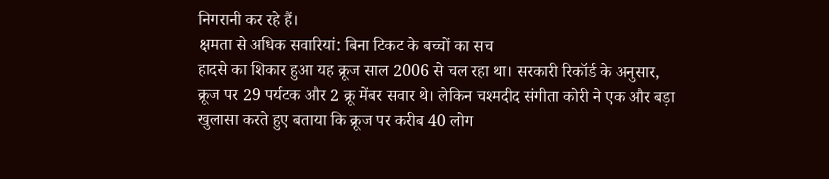निगरानी कर रहे हैं।
क्षमता से अधिक सवारियां: बिना टिकट के बच्चों का सच
हादसे का शिकार हुआ यह क्रूज साल 2006 से चल रहा था। सरकारी रिकॉर्ड के अनुसार, क्रूज पर 29 पर्यटक और 2 क्रू मेंबर सवार थे। लेकिन चश्मदीद संगीता कोरी ने एक और बड़ा खुलासा करते हुए बताया कि क्रूज पर करीब 40 लोग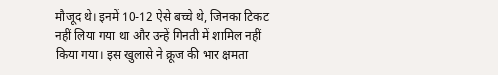मौजूद थे। इनमें 10-12 ऐसे बच्चे थे, जिनका टिकट नहीं लिया गया था और उन्हें गिनती में शामिल नहीं किया गया। इस खुलासे ने क्रूज की भार क्षमता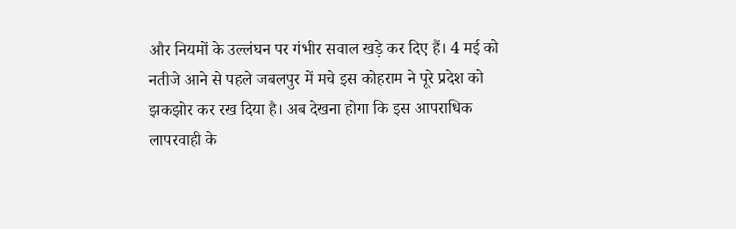और नियमों के उल्लंघन पर गंभीर सवाल खड़े कर दिए हैं। 4 मई को नतीजे आने से पहले जबलपुर में मचे इस कोहराम ने पूरे प्रदेश को झकझोर कर रख दिया है। अब देखना होगा कि इस आपराधिक लापरवाही के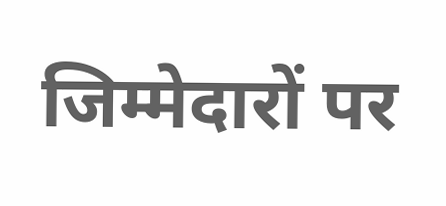जिम्मेदारों पर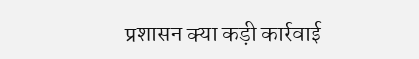प्रशासन क्या कड़ी कार्रवाई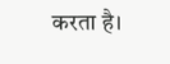करता है।